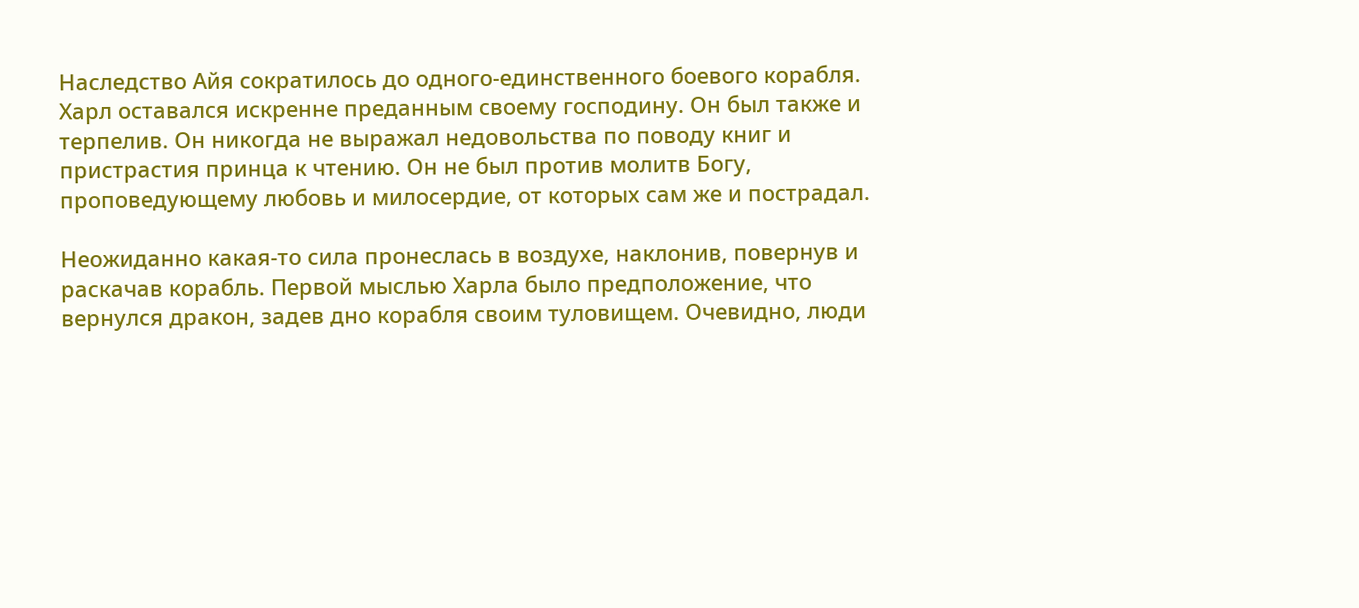Наследство Айя сократилось до одного-единственного боевого корабля. Харл оставался искренне преданным своему господину. Он был также и терпелив. Он никогда не выражал недовольства по поводу книг и пристрастия принца к чтению. Он не был против молитв Богу, проповедующему любовь и милосердие, от которых сам же и пострадал.

Неожиданно какая-то сила пронеслась в воздухе, наклонив, повернув и раскачав корабль. Первой мыслью Харла было предположение, что вернулся дракон, задев дно корабля своим туловищем. Очевидно, люди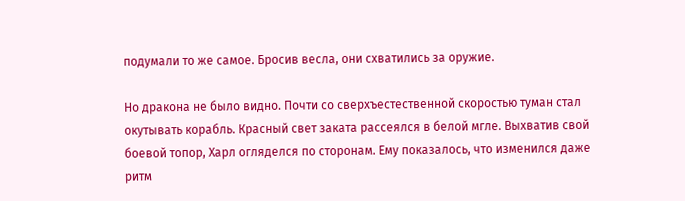подумали то же самое. Бросив весла, они схватились за оружие.

Но дракона не было видно. Почти со сверхъестественной скоростью туман стал окутывать корабль. Красный свет заката рассеялся в белой мгле. Выхватив свой боевой топор, Харл огляделся по сторонам. Ему показалось, что изменился даже ритм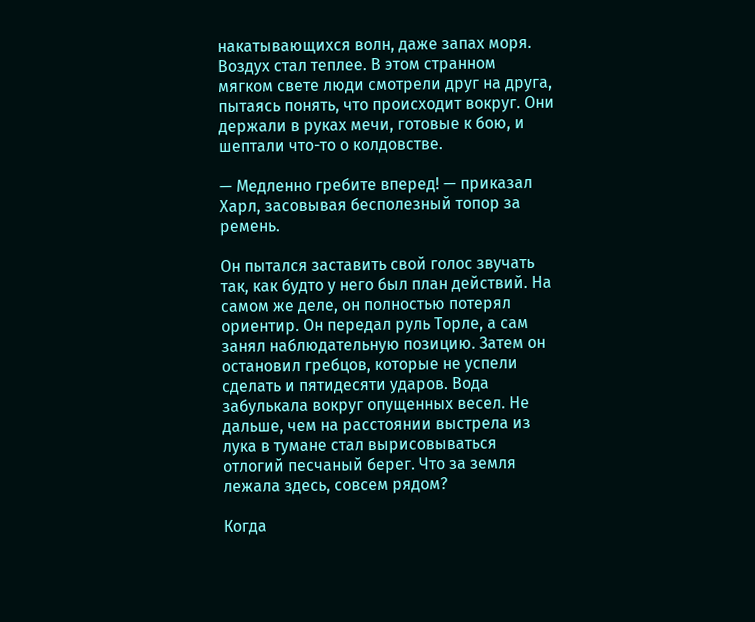накатывающихся волн, даже запах моря. Воздух стал теплее. В этом странном мягком свете люди смотрели друг на друга, пытаясь понять, что происходит вокруг. Они держали в руках мечи, готовые к бою, и шептали что-то о колдовстве.

— Медленно гребите вперед! — приказал Харл, засовывая бесполезный топор за ремень.

Он пытался заставить свой голос звучать так, как будто у него был план действий. На самом же деле, он полностью потерял ориентир. Он передал руль Торле, а сам занял наблюдательную позицию. Затем он остановил гребцов, которые не успели сделать и пятидесяти ударов. Вода забулькала вокруг опущенных весел. Не дальше, чем на расстоянии выстрела из лука в тумане стал вырисовываться отлогий песчаный берег. Что за земля лежала здесь, совсем рядом?

Когда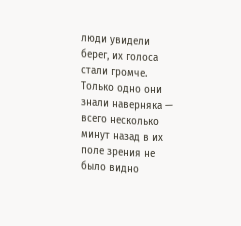люди увидели берег, их голоса стали громче. Только одно они знали наверняка — всего несколько минут назад в их поле зрения не было видно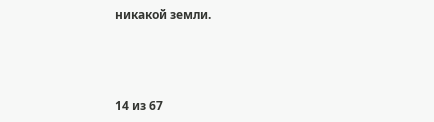никакой земли.



14 из 67